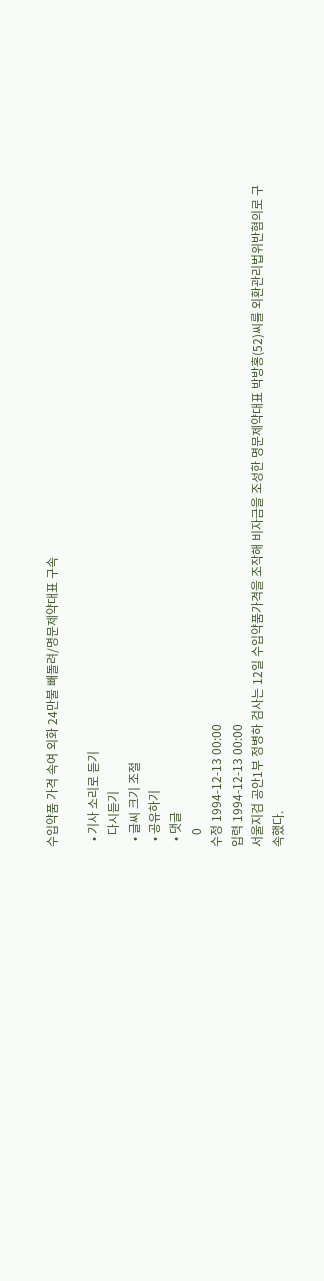수입약품 가격 속여 외화 24만불 빼돌려/명문제약대표 구속

  • 기사 소리로 듣기
    다시듣기
  • 글씨 크기 조절
  • 공유하기
  • 댓글
    0
수정 1994-12-13 00:00
입력 1994-12-13 00:00
서울지검 공안1부 정병하 검사는 12일 수입약품가격을 조작해 비자금을 조성한 명문제약대표 박방홍(52)씨를 외환관리법위반혐의로 구속했다.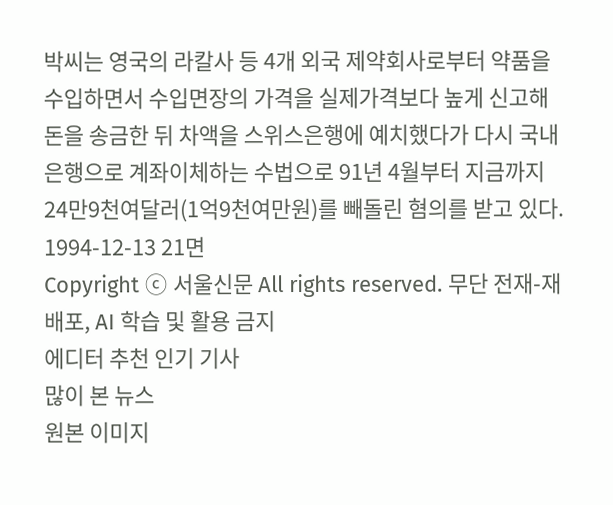박씨는 영국의 라칼사 등 4개 외국 제약회사로부터 약품을 수입하면서 수입면장의 가격을 실제가격보다 높게 신고해 돈을 송금한 뒤 차액을 스위스은행에 예치했다가 다시 국내은행으로 계좌이체하는 수법으로 91년 4월부터 지금까지 24만9천여달러(1억9천여만원)를 빼돌린 혐의를 받고 있다.
1994-12-13 21면
Copyright ⓒ 서울신문 All rights reserved. 무단 전재-재배포, AI 학습 및 활용 금지
에디터 추천 인기 기사
많이 본 뉴스
원본 이미지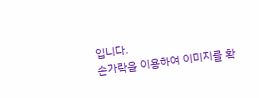입니다.
손가락을 이용하여 이미지를 확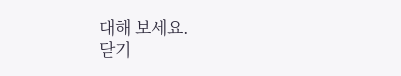대해 보세요.
닫기